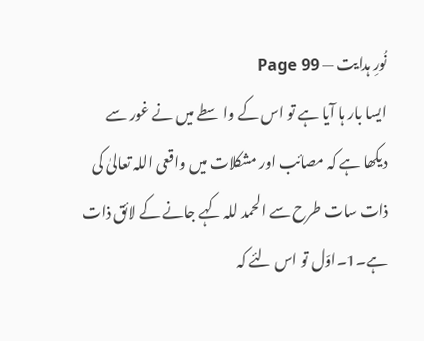نُورِ ہدایت — Page 99
ایسا بار ہا آیا ہے تو اس کے واسطے میں نے غور سے دیکھا ہے کہ مصائب اور مشکلات میں واقعی اللہ تعالیٰ کی ذات سات طرح سے الحمد للہ کہے جانے کے لائق ذات ہے۔1۔اوّل تو اس لئے کہ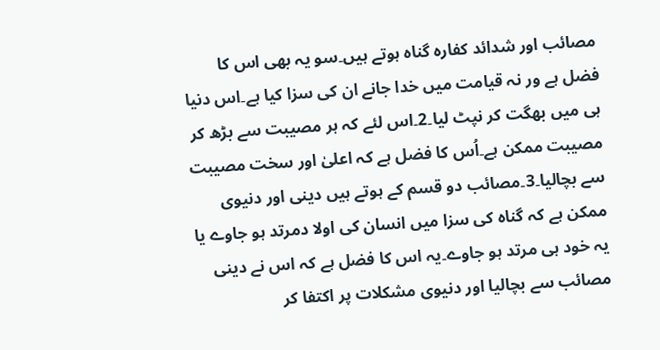مصائب اور شدائد کفارہ گناہ ہوتے ہیں۔سو یہ بھی اس کا فضل ہے ور نہ قیامت میں خدا جانے ان کی سزا کیا ہے۔اس دنیا ہی میں بھگت کر نپٹ لیا۔2۔اس لئے کہ ہر مصیبت سے بڑھ کر مصیبت ممکن ہے۔اُس کا فضل ہے کہ اعلیٰ اور سخت مصیبت سے بچالیا۔3۔مصائب دو قسم کے ہوتے ہیں دینی اور دنیوی ممکن ہے کہ گناہ کی سزا میں انسان کی اولا دمرتد ہو جاوے یا یہ خود ہی مرتد ہو جاوے۔یہ اس کا فضل ہے کہ اس نے دینی مصائب سے بچالیا اور دنیوی مشکلات پر اکتفا کر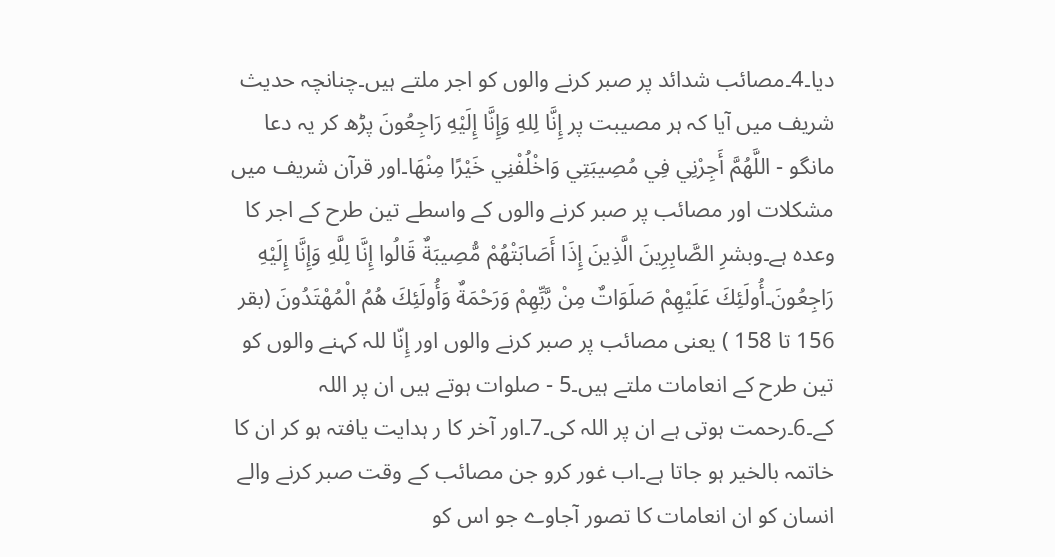دیا۔4۔مصائب شدائد پر صبر کرنے والوں کو اجر ملتے ہیں۔چنانچہ حدیث شریف میں آیا کہ ہر مصیبت پر إِنَّا لِلهِ وَإِنَّا إِلَيْهِ رَاجِعُونَ پڑھ کر یہ دعا مانگو - اللَّهُمَّ أَجِرْنِي فِي مُصِيبَتِي وَاخْلُفْنِي خَيْرًا مِنْهَا۔اور قرآن شریف میں مشکلات اور مصائب پر صبر کرنے والوں کے واسطے تین طرح کے اجر کا وعدہ ہے۔وبشرِ الصَّابِرِينَ الَّذِينَ إِذَا أَصَابَتْهُمْ مُّصِيبَةٌ قَالُوا إِنَّا لِلَّهِ وَإِنَّا إِلَيْهِ رَاجِعُونَ۔أُولَئِكَ عَلَيْهِمْ صَلَوَاتٌ مِنْ رَّبِّهِمْ وَرَحْمَةٌ وَأُولَئِكَ هُمُ الْمُهْتَدُونَ (بقر 156 تا 158 ) یعنی مصائب پر صبر کرنے والوں اور إِنّا للہ کہنے والوں کو تین طرح کے انعامات ملتے ہیں۔5 - صلوات ہوتے ہیں ان پر اللہ کے۔6۔رحمت ہوتی ہے ان پر اللہ کی۔7۔اور آخر کا ر ہدایت یافتہ ہو کر ان کا خاتمہ بالخیر ہو جاتا ہے۔اب غور کرو جن مصائب کے وقت صبر کرنے والے انسان کو ان انعامات کا تصور آجاوے جو اس کو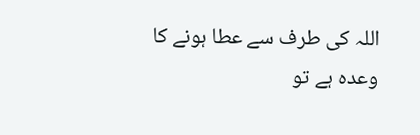اللہ کی طرف سے عطا ہونے کا وعدہ ہے تو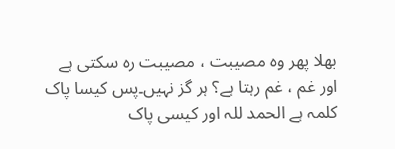بھلا پھر وہ مصیبت ، مصیبت رہ سکتی ہے اور غم ، غم رہتا ہے؟ ہر گز نہیں۔پس کیسا پاک کلمہ ہے الحمد للہ اور کیسی پاک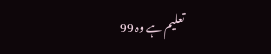تعلیم ہے وہ 99